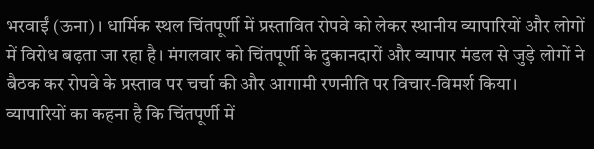भरवाईं (ऊना)। धार्मिक स्थल चिंतपूर्णी में प्रस्तावित रोपवे को लेकर स्थानीय व्यापारियों और लोगों में विरोध बढ़ता जा रहा है। मंगलवार को चिंतपूर्णी के दुकानदारों और व्यापार मंडल से जुड़े लोगों ने बैठक कर रोपवे के प्रस्ताव पर चर्चा की और आगामी रणनीति पर विचार-विमर्श किया।
व्यापारियों का कहना है कि चिंतपूर्णी में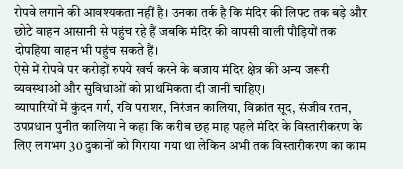रोपवे लगाने की आवश्यकता नहीं है। उनका तर्क है कि मंदिर की लिफ्ट तक बड़े और छोटे वाहन आसानी से पहुंच रहे हैं जबकि मंदिर की वापसी वाली पौड़ियों तक दोपहिया वाहन भी पहुंच सकते हैं।
ऐसे में रोपवे पर करोड़ों रुपये खर्च करने के बजाय मंदिर क्षेत्र की अन्य जरूरी व्यवस्थाओं और सुविधाओं को प्राथमिकता दी जानी चाहिए।
व्यापारियों में कुंदन गर्ग, रवि पराशर, निरंजन कालिया, विक्रांत सूद, संजीव रतन, उपप्रधान पुनीत कालिया ने कहा कि करीब छह माह पहले मंदिर के विस्तारीकरण के लिए लगभग 30 दुकानों को गिराया गया था लेकिन अभी तक विस्तारीकरण का काम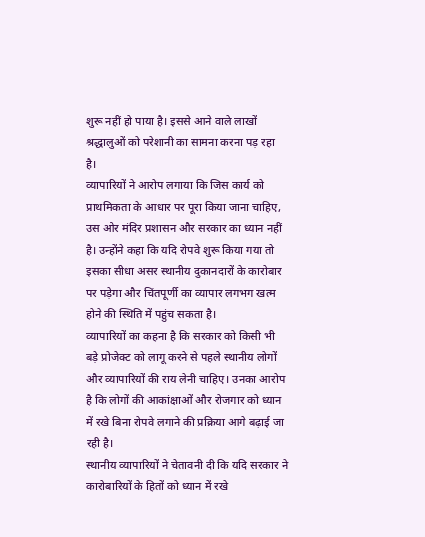शुरू नहीं हो पाया है। इससे आने वाले लाखों श्रद्धालुओं को परेशानी का सामना करना पड़ रहा है।
व्यापारियों ने आरोप लगाया कि जिस कार्य को प्राथमिकता के आधार पर पूरा किया जाना चाहिए, उस ओर मंदिर प्रशासन और सरकार का ध्यान नहीं है। उन्होंने कहा कि यदि रोपवे शुरू किया गया तो इसका सीधा असर स्थानीय दुकानदारों के कारोबार पर पड़ेगा और चिंतपूर्णी का व्यापार लगभग खत्म होने की स्थिति में पहुंच सकता है।
व्यापारियों का कहना है कि सरकार को किसी भी बड़े प्रोजेक्ट को लागू करने से पहले स्थानीय लोगों और व्यापारियों की राय लेनी चाहिए। उनका आरोप है कि लोगों की आकांक्षाओं और रोजगार को ध्यान में रखे बिना रोपवे लगाने की प्रक्रिया आगे बढ़ाई जा रही है।
स्थानीय व्यापारियों ने चेतावनी दी कि यदि सरकार ने कारोबारियों के हितों को ध्यान में रखे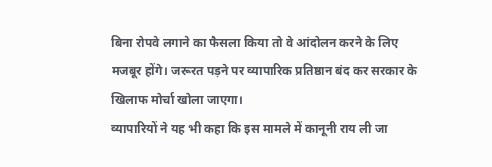बिना रोपवे लगाने का फैसला किया तो वे आंदोलन करने के लिए मजबूर होंगे। जरूरत पड़ने पर व्यापारिक प्रतिष्ठान बंद कर सरकार के खिलाफ मोर्चा खोला जाएगा।
व्यापारियों ने यह भी कहा कि इस मामले में कानूनी राय ली जा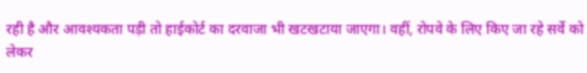रही है और आवश्यकता पड़ी तो हाईकोर्ट का दरवाजा भी खटखटाया जाएगा। वहीं, रोपवे के लिए किए जा रहे सर्वे को लेकर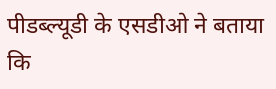पीडब्ल्यूडी के एसडीओ ने बताया कि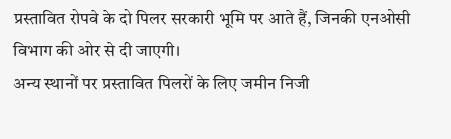प्रस्तावित रोपवे के दो पिलर सरकारी भूमि पर आते हैं, जिनकी एनओसी विभाग की ओर से दी जाएगी।
अन्य स्थानों पर प्रस्तावित पिलरों के लिए जमीन निजी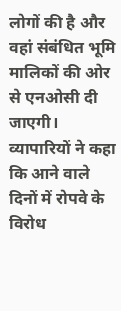लोगों की है और वहां संबंधित भूमि मालिकों की ओर से एनओसी दी जाएगी। व्यापारियों ने कहा कि आने वाले दिनों में रोपवे के विरोध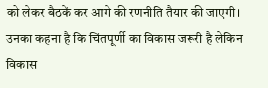को लेकर बैठकें कर आगे की रणनीति तैयार की जाएगी। उनका कहना है कि चिंतपूर्णी का विकास जरूरी है लेकिन विकास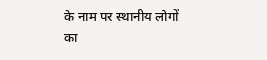के नाम पर स्थानीय लोगों का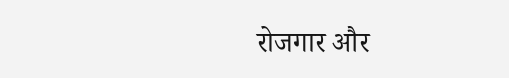रोजगार और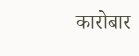कारोबार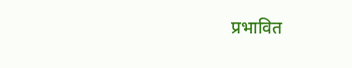प्रभावित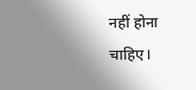नहीं होना चाहिए।